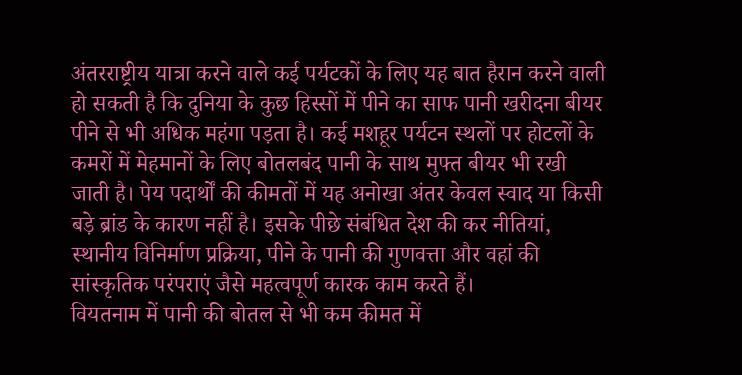अंतरराष्ट्रीय यात्रा करने वाले कई पर्यटकों के लिए यह बात हैरान करने वाली हो सकती है कि दुनिया के कुछ हिस्सों में पीने का साफ पानी खरीदना बीयर पीने से भी अधिक महंगा पड़ता है। कई मशहूर पर्यटन स्थलों पर होटलों के कमरों में मेहमानों के लिए बोतलबंद पानी के साथ मुफ्त बीयर भी रखी जाती है। पेय पदार्थों की कीमतों में यह अनोखा अंतर केवल स्वाद या किसी बड़े ब्रांड के कारण नहीं है। इसके पीछे संबंधित देश की कर नीतियां, स्थानीय विनिर्माण प्रक्रिया, पीने के पानी की गुणवत्ता और वहां की सांस्कृतिक परंपराएं जैसे महत्वपूर्ण कारक काम करते हैं।
वियतनाम में पानी की बोतल से भी कम कीमत में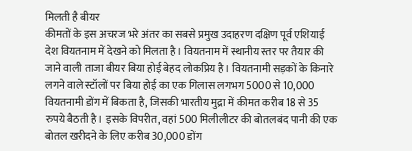मिलती है बीयर
कीमतों के इस अचरज भरे अंतर का सबसे प्रमुख उदाहरण दक्षिण पूर्व एशियाई देश वियतनाम में देखने को मिलता है। वियतनाम में स्थानीय स्तर पर तैयार की जाने वाली ताजा बीयर बिया होई बेहद लोकप्रिय है। वियतनामी सड़कों के किनारे लगने वाले स्टॉलों पर बिया होई का एक गिलास लगभग 5000 से 10,000 वियतनामी डोंग में बिकता है, जिसकी भारतीय मुद्रा में कीमत करीब 18 से 35 रुपये बैठती है। इसके विपरीत, वहां 500 मिलीलीटर की बोतलबंद पानी की एक बोतल खरीदने के लिए करीब 30,000 डोंग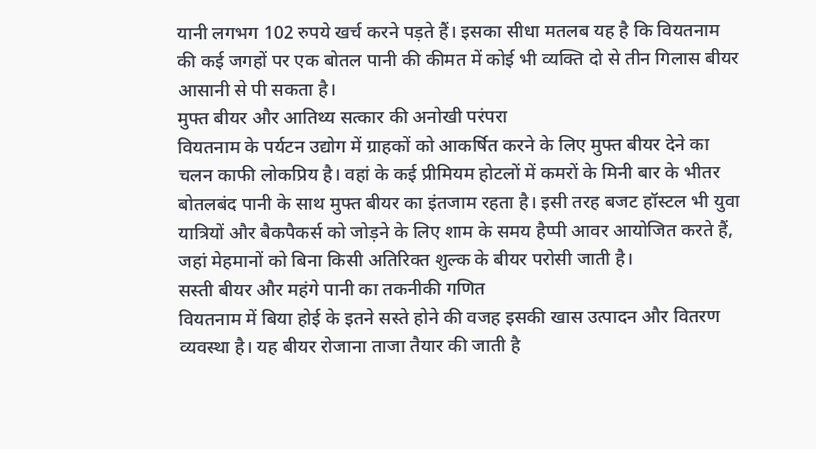यानी लगभग 102 रुपये खर्च करने पड़ते हैं। इसका सीधा मतलब यह है कि वियतनाम की कई जगहों पर एक बोतल पानी की कीमत में कोई भी व्यक्ति दो से तीन गिलास बीयर आसानी से पी सकता है।
मुफ्त बीयर और आतिथ्य सत्कार की अनोखी परंपरा
वियतनाम के पर्यटन उद्योग में ग्राहकों को आकर्षित करने के लिए मुफ्त बीयर देने का चलन काफी लोकप्रिय है। वहां के कई प्रीमियम होटलों में कमरों के मिनी बार के भीतर बोतलबंद पानी के साथ मुफ्त बीयर का इंतजाम रहता है। इसी तरह बजट हॉस्टल भी युवा यात्रियों और बैकपैकर्स को जोड़ने के लिए शाम के समय हैप्पी आवर आयोजित करते हैं, जहां मेहमानों को बिना किसी अतिरिक्त शुल्क के बीयर परोसी जाती है।
सस्ती बीयर और महंगे पानी का तकनीकी गणित
वियतनाम में बिया होई के इतने सस्ते होने की वजह इसकी खास उत्पादन और वितरण व्यवस्था है। यह बीयर रोजाना ताजा तैयार की जाती है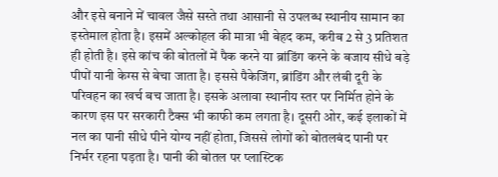और इसे बनाने में चावल जैसे सस्ते तथा आसानी से उपलब्ध स्थानीय सामान का इस्तेमाल होता है। इसमें अल्कोहल की मात्रा भी बेहद कम, करीब 2 से 3 प्रतिशत ही होती है। इसे कांच की बोतलों में पैक करने या ब्रांडिंग करने के बजाय सीधे बड़े पीपों यानी केग्स से बेचा जाता है। इससे पैकेजिंग, ब्रांडिंग और लंबी दूरी के परिवहन का खर्च बच जाता है। इसके अलावा स्थानीय स्तर पर निर्मित होने के कारण इस पर सरकारी टैक्स भी काफी कम लगता है। दूसरी ओर, कई इलाकों में नल का पानी सीधे पीने योग्य नहीं होता, जिससे लोगों को बोतलबंद पानी पर निर्भर रहना पड़ता है। पानी की बोतल पर प्लास्टिक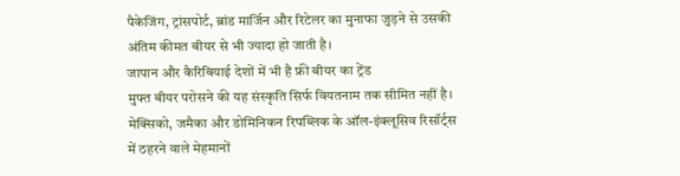पैकेजिंग, ट्रांसपोर्ट, ब्रांड मार्जिन और रिटेलर का मुनाफा जुड़ने से उसकी अंतिम कीमत बीयर से भी ज्यादा हो जाती है।
जापान और कैरिबियाई देशों में भी है फ्री बीयर का ट्रेंड
मुफ्त बीयर परोसने की यह संस्कृति सिर्फ वियतनाम तक सीमित नहीं है। मेक्सिको, जमैका और डोमिनिकन रिपब्लिक के ऑल-इंक्लूसिव रिसॉर्ट्स में ठहरने वाले मेहमानों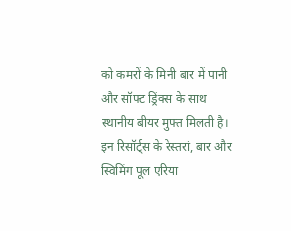को कमरों के मिनी बार में पानी और सॉफ्ट ड्रिंक्स के साथ स्थानीय बीयर मुफ्त मिलती है। इन रिसॉर्ट्स के रेस्तरां, बार और स्विमिंग पूल एरिया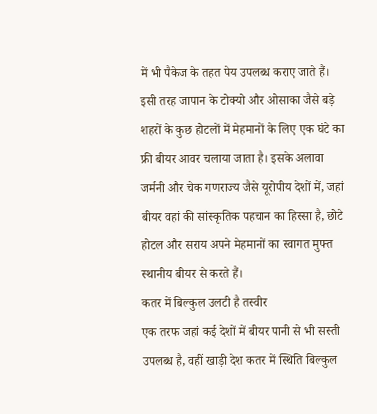में भी पैकेज के तहत पेय उपलब्ध कराए जाते हैं। इसी तरह जापान के टोक्यो और ओसाका जैसे बड़े शहरों के कुछ होटलों में मेहमानों के लिए एक घंटे का फ्री बीयर आवर चलाया जाता है। इसके अलावा जर्मनी और चेक गणराज्य जैसे यूरोपीय देशों में, जहां बीयर वहां की सांस्कृतिक पहचान का हिस्सा है, छोटे होटल और सराय अपने मेहमानों का स्वागत मुफ्त स्थानीय बीयर से करते हैं।
कतर में बिल्कुल उलटी है तस्वीर
एक तरफ जहां कई देशों में बीयर पानी से भी सस्ती उपलब्ध है, वहीं खाड़ी देश कतर में स्थिति बिल्कुल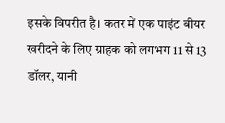इसके विपरीत है। कतर में एक पाइंट बीयर खरीदने के लिए ग्राहक को लगभग 11 से 13 डॉलर, यानी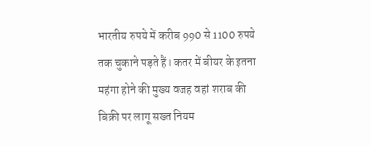भारतीय रुपये में करीब 990 से 1100 रुपये तक चुकाने पड़ते हैं। कतर में बीयर के इतना महंगा होने की मुख्य वजह वहां शराब की बिक्री पर लागू सख्त नियम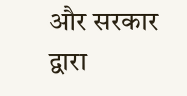और सरकार द्वारा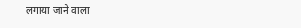लगाया जाने वाला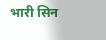भारी सिन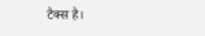टैक्स है।